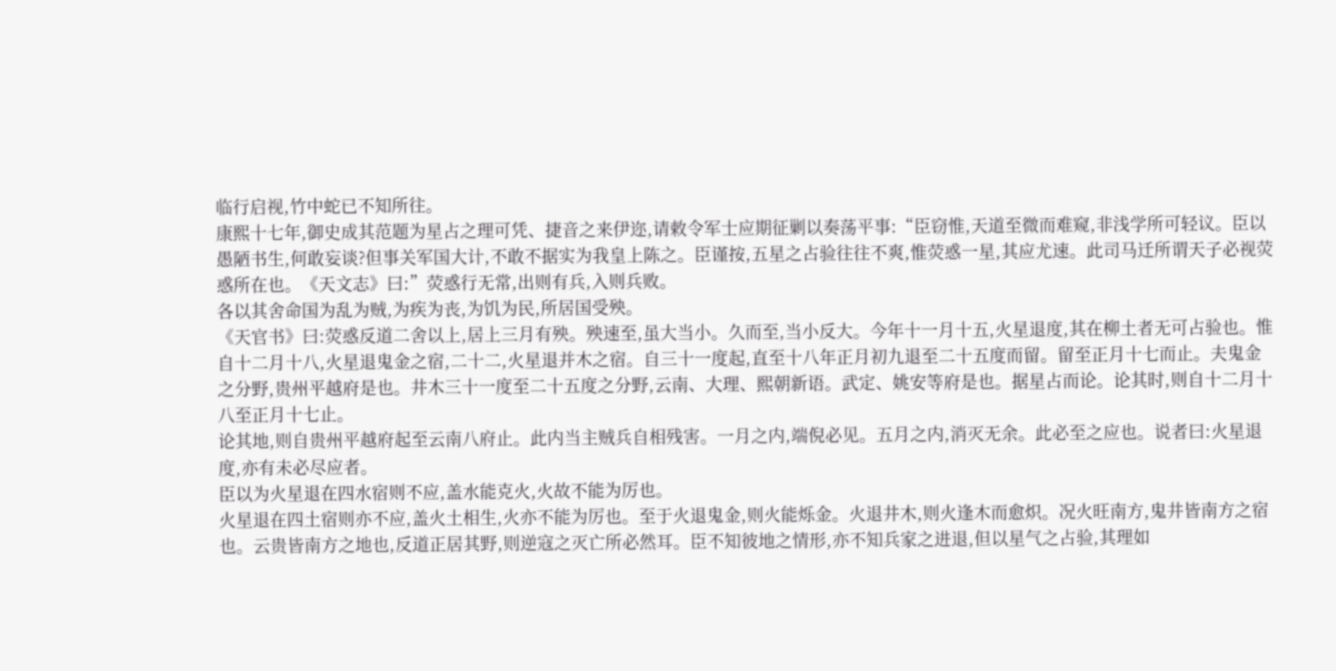临行启视,竹中蛇已不知所往。
康熙十七年,御史成其范题为星占之理可凭、捷音之来伊迩,请敕令军士应期征剿以奏荡平事:“臣窃惟,天道至微而难窥,非浅学所可轻议。臣以愚陋书生,何敢妄谈?但事关军国大计,不敢不据实为我皇上陈之。臣谨按,五星之占验往往不爽,惟荧惑一星,其应尤速。此司马迁所谓天子必视荧惑所在也。《天文志》曰:”荧惑行无常,出则有兵,入则兵败。
各以其舍命国为乱为贼,为疾为丧,为饥为民,所居国受殃。
《天官书》曰:荧惑反道二舍以上,居上三月有殃。殃速至,虽大当小。久而至,当小反大。今年十一月十五,火星退度,其在柳土者无可占验也。惟自十二月十八,火星退鬼金之宿,二十二,火星退并木之宿。自三十一度起,直至十八年正月初九退至二十五度而留。留至正月十七而止。夫鬼金之分野,贵州平越府是也。井木三十一度至二十五度之分野,云南、大理、熙朝新语。武定、姚安等府是也。据星占而论。论其时,则自十二月十八至正月十七止。
论其地,则自贵州平越府起至云南八府止。此内当主贼兵自相残害。一月之内,端倪必见。五月之内,消灭无余。此必至之应也。说者曰:火星退度,亦有未必尽应者。
臣以为火星退在四水宿则不应,盖水能克火,火故不能为厉也。
火星退在四土宿则亦不应,盖火土相生,火亦不能为厉也。至于火退鬼金,则火能烁金。火退井木,则火逢木而愈炽。况火旺南方,鬼井皆南方之宿也。云贵皆南方之地也,反道正居其野,则逆寇之灭亡所必然耳。臣不知彼地之情形,亦不知兵家之进退,但以星气之占验,其理如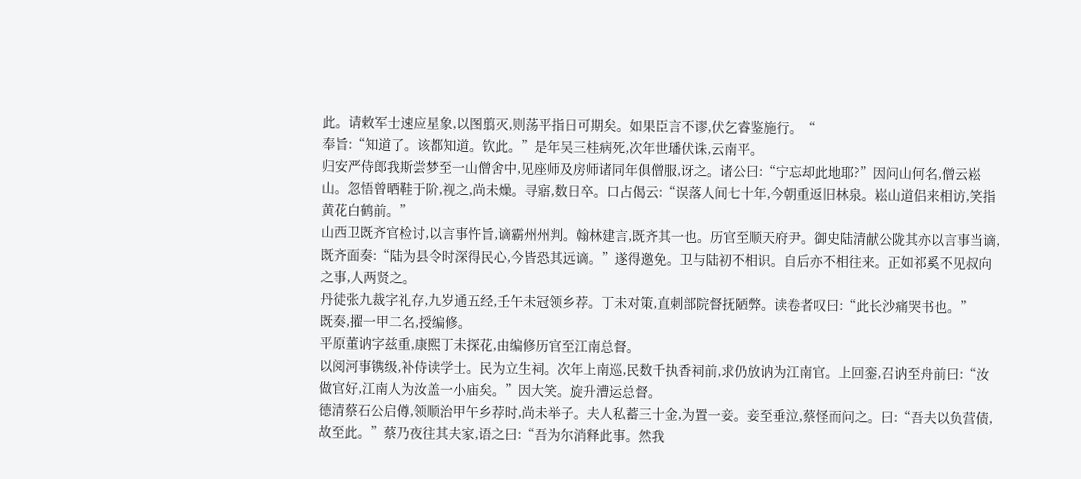此。请敕军士速应星象,以图翦灭,则荡平指日可期矣。如果臣言不谬,伏乞睿鉴施行。“
奉旨:“知道了。该都知道。钦此。”是年吴三桂病死,次年世璠伏诛,云南平。
归安严侍郎我斯尝梦至一山僧舍中,见座师及房师诸同年俱僧服,讶之。诸公曰:“宁忘却此地耶?”因问山何名,僧云崧山。忽悟曾晒鞋于阶,视之,尚未燥。寻寤,数日卒。口占偈云:“误落人间七十年,今朝重返旧林泉。崧山道侣来相访,笑指黄花白鹤前。”
山西卫既齐官检讨,以言事忤旨,谪霸州州判。翰林建言,既齐其一也。历官至顺天府尹。御史陆清献公陇其亦以言事当谪,既齐面奏:“陆为县令时深得民心,今皆恐其远谪。”遂得邀免。卫与陆初不相识。自后亦不相往来。正如祁奚不见叔向之事,人两贤之。
丹徒张九裁字礼存,九岁通五经,壬午未冠领乡荐。丁未对策,直刺部院督抚陋弊。读卷者叹曰:“此长沙痛哭书也。”
既奏,擢一甲二名,授编修。
平原董讷字兹重,康熙丁未探花,由编修历官至江南总督。
以阅河事镌级,补侍读学士。民为立生祠。次年上南巡,民数千执香祠前,求仍放讷为江南官。上回銮,召讷至舟前曰:“汝做官好,江南人为汝盖一小庙矣。”因大笑。旋升漕运总督。
德清蔡石公启僔,领顺治甲午乡荐时,尚未举子。夫人私蓄三十金,为置一妾。妾至垂泣,蔡怪而问之。曰:“吾夫以负营债,故至此。”蔡乃夜往其夫家,语之曰:“吾为尔消释此事。然我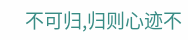不可归,归则心迹不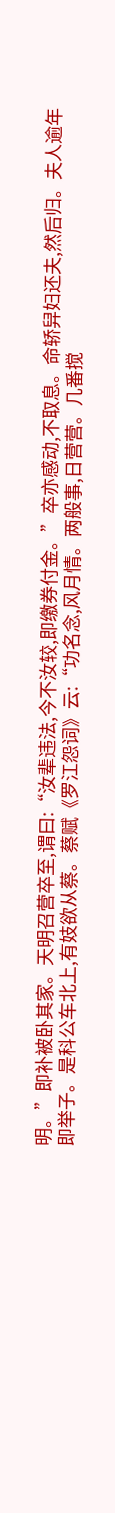明。”即补被卧其家。天明召营卒至,谓曰:“汝辈违法,今不汝较,即缴券付金。”卒亦感动,不取息。命轿舁妇还夫,然后归。夫人逾年即举子。是科公车北上,有妓欲从蔡。蔡赋《罗江怨词》云:“功名念,风月情。两般事,日营营。几番搅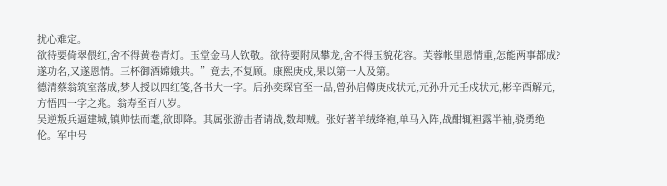扰心难定。
欲待要倚翠偎红,舍不得黄卷青灯。玉堂金马人钦敬。欲待要附凤攀龙,舍不得玉貌花容。芙蓉帐里恩情重,怎能两事都成?遂功名,又遂恩情。三杯御酒嫦娥共。”竟去,不复顾。康熙庚戍,果以第一人及第。
德清蔡翁筑室落成,梦人授以四红笺,各书大一字。后孙奕琛官至一品,曾孙启僔庚戍状元,元孙升元壬戍状元,彬辛酉解元,方悟四一字之兆。翁寿至百八岁。
吴逆叛兵逼建城,镇帅怯而耄,欲即降。其属张游击者请战,数却贼。张好著羊绒绛袍,单马入阵,战酣辄袒露半袖,骁勇绝伦。军中号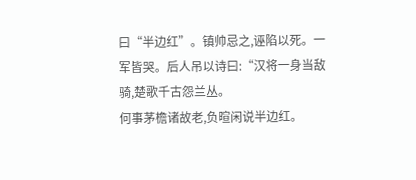曰“半边红”。镇帅忌之,诬陷以死。一军皆哭。后人吊以诗曰:“汉将一身当敌骑,楚歌千古怨兰丛。
何事茅檐诸故老,负暄闲说半边红。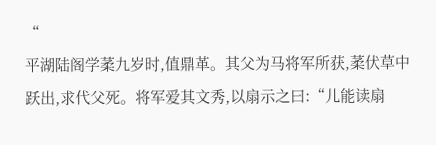“
平湖陆阁学葇九岁时,值鼎革。其父为马将军所获,葇伏草中跃出,求代父死。将军爱其文秀,以扇示之曰:“儿能读扇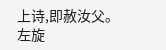上诗,即赦汝父。
左旋